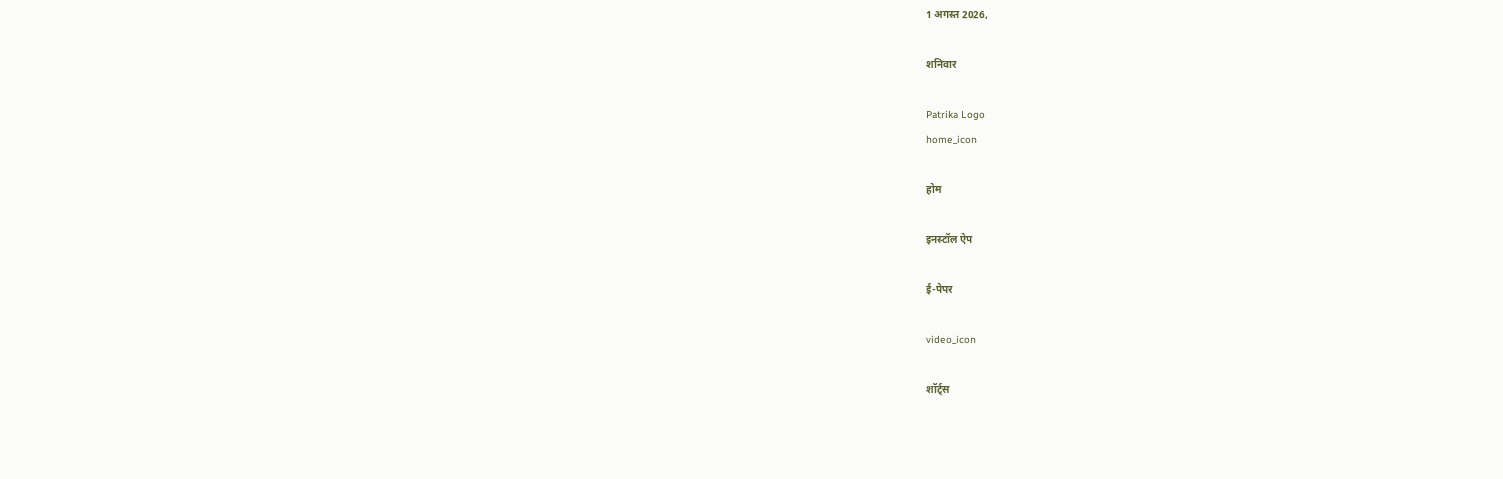1 अगस्त 2026,

शनिवार

Patrika Logo
home_icon

होम

इनस्टॉल ऐप

ई-पेपर

video_icon

शॉर्ट्स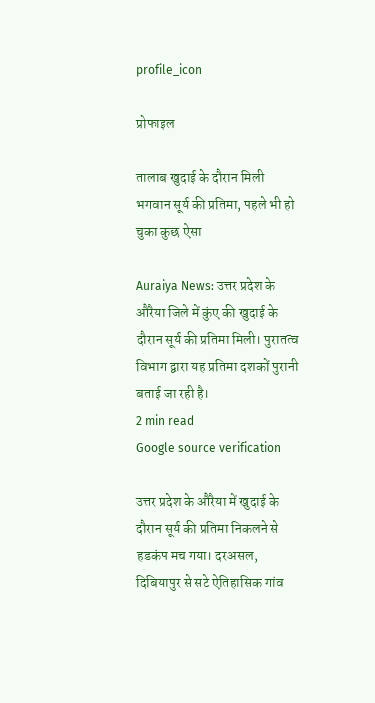profile_icon

प्रोफाइल

तालाब खुदाई के दौरान मिली भगवान सूर्य की प्रतिमा, पहले भी हो चुका कुछ ऐसा

Auraiya News: उत्तर प्रदेश के औरैया जिले में कुंए की खुदाई के दौरान सूर्य की प्रतिमा मिली। पुरातत्व विभाग द्वारा यह प्रतिमा दशकों पुरानी बताई जा रही है।
2 min read
Google source verification

उत्तर प्रदेश के औरैया में खुदाई के दौरान सूर्य की प्रतिमा निकलने से हडकंप मच गया। दरअसल, दिबियापुर से सटे ऐतिहासिक गांव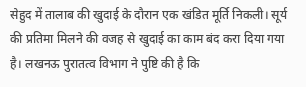सेहुद में तालाब की खुदाई के दौरान एक खंडित मूर्ति निकली। सूर्य की प्रतिमा मिलने की वजह से खुदाई का काम बंद करा दिया गया है। लखनऊ पुरातत्व विभाग ने पुष्टि की है कि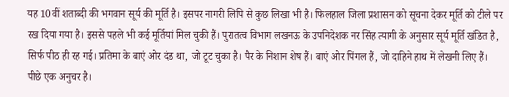यह 10वीं शताब्दी की भगवान सूर्य की मूर्ति है। इसपर नागरी लिपि से कुछ लिखा भी है। फिलहाल जिला प्रशासन को सूचना देकर मूर्ति को टीले पर रख दिया गया है। इससे पहले भी कई मूर्तियां मिल चुकी हैं। पुरातत्व विभाग लखनऊ के उपनिदेशक नर सिंह त्यागी के अनुसार सूर्य मूर्ति खंडित है, सिर्फ पीठ ही रह गई। प्रतिमा के बाएं ओर दंड था, जो टूट चुका है। पैर के निशान शेष हैं। बाएं ओर पिंगल हैं, जो दाहिने हाथ में लेखनी लिए हैं। पीछे एक अनुचर है।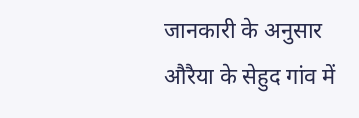जानकारी के अनुसार औरैया के सेहुद गांव में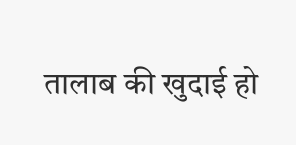तालाब की खुदाई हो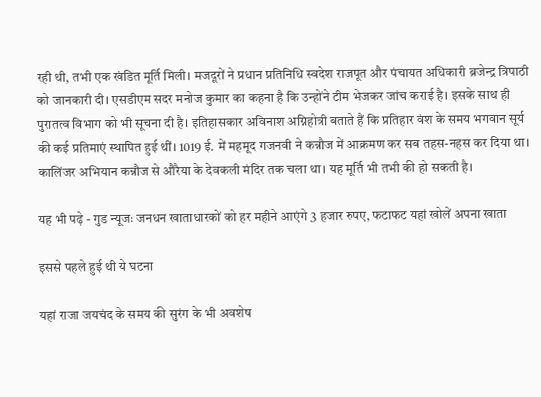रही थी, तभी एक खंडित मूर्ति मिली। मजदूरों ने प्रधान प्रतिनिधि स्वदेश राजपूत और पंचायत अधिकारी ब्रजेन्द्र त्रिपाठी को जानकारी दी। एसडीएम सदर मनोज कुमार का कहना है कि उन्होंने टीम भेजकर जांच कराई है। इसके साथ ही पुरातत्व विभाग को भी सूचना दी है। इतिहासकार अविनाश अग्निहोत्री बताते हैं कि प्रतिहार वंश के समय भगवान सूर्य की कई प्रतिमाएं स्थापित हुई थीं। 1019 ई. में महमूद गजनवी ने कन्नौज में आक्रमण कर सब तहस-नहस कर दिया था। कालिंजर अभियान कन्नौज से औरैया के देवकली मंदिर तक चला था। यह मूर्ति भी तभी की हो सकती है।

यह भी पढ़े - गुड न्यूजः जनधन खाताधारकों को हर महीने आएंगे 3 हजार रुपए, फटाफट यहां खोलें अपना खाता

इससे पहले हुई थी ये घटना

यहां राजा जयचंद के समय की सुरंग के भी अवशेष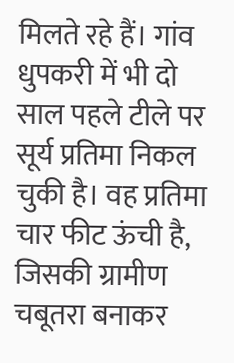मिलते रहे हैं। गांव धुपकरी में भी दो साल पहले टीले पर सूर्य प्रतिमा निकल चुकी है। वह प्रतिमा चार फीट ऊंची है, जिसकी ग्रामीण चबूतरा बनाकर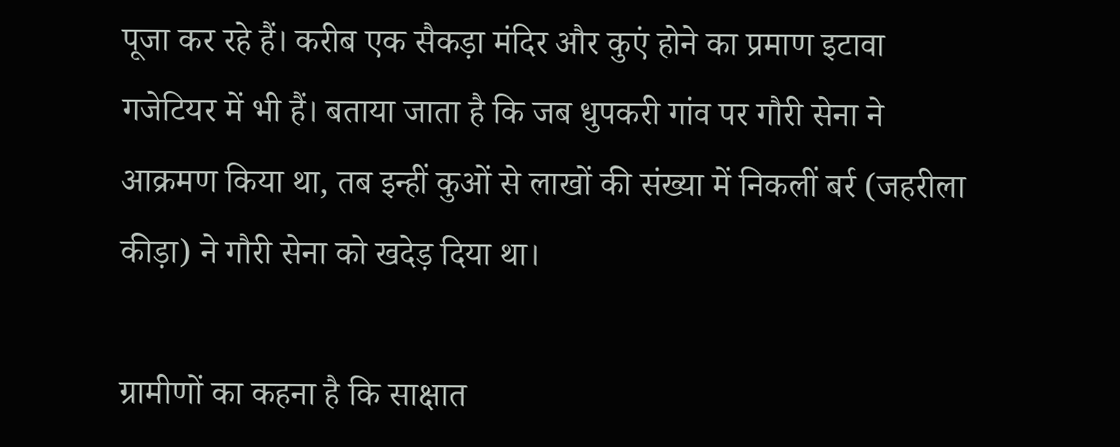पूजा कर रहे हैं। करीब एक सैकड़ा मंदिर और कुएं होने का प्रमाण इटावा गजेटियर में भी हैं। बताया जाता है कि जब धुपकरी गांव पर गौरी सेना ने आक्रमण किया था, तब इन्हीं कुओं से लाखों की संख्या में निकलीं बर्र (जहरीला कीड़ा) ने गौरी सेना को खदेड़ दिया था।

ग्रामीणों का कहना है कि साक्षात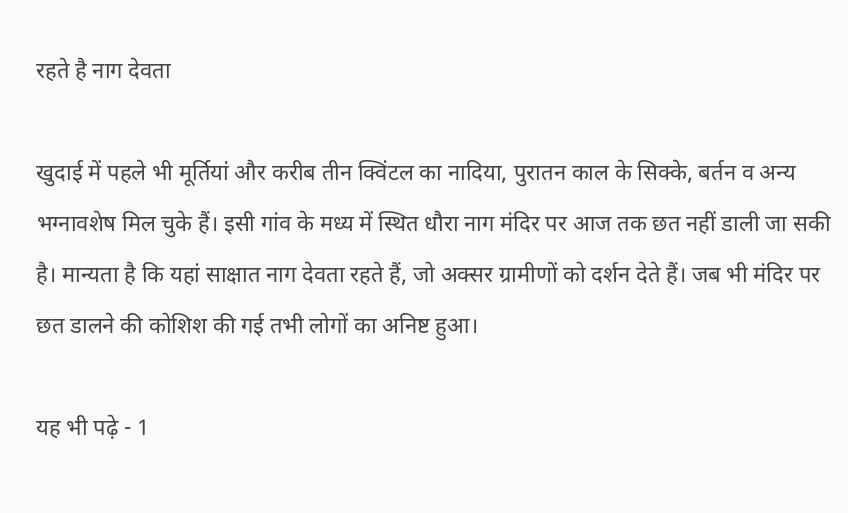रहते है नाग देवता

खुदाई में पहले भी मूर्तियां और करीब तीन क्विंटल का नादिया, पुरातन काल के सिक्के, बर्तन व अन्य भग्नावशेष मिल चुके हैं। इसी गांव के मध्य में स्थित धौरा नाग मंदिर पर आज तक छत नहीं डाली जा सकी है। मान्यता है कि यहां साक्षात नाग देवता रहते हैं, जो अक्सर ग्रामीणों को दर्शन देते हैं। जब भी मंदिर पर छत डालने की कोशिश की गई तभी लोगों का अनिष्ट हुआ।

यह भी पढ़े - 1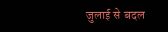जुलाई से बदल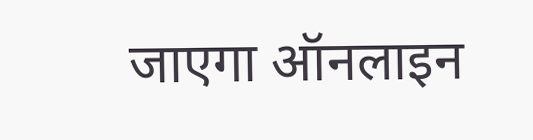जाएगा ऑनलाइन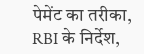पेमेंट का तरीका, RBI के निर्देश,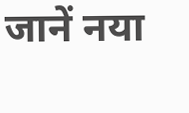जानें नया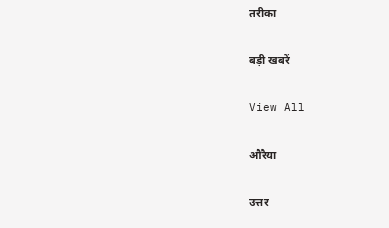तरीका

बड़ी खबरें

View All

औरैया

उत्तर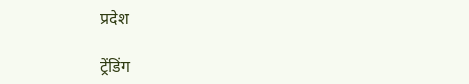प्रदेश

ट्रेंडिंग